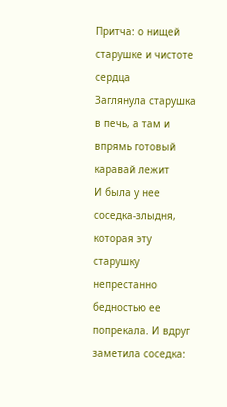Притча: о нищей старушке и чистоте сердца
Заглянула старушка в печь, а там и впрямь готовый каравай лежит
И была у нее соседка-злыдня, которая эту старушку непрестанно бедностью ее попрекала. И вдруг заметила соседка: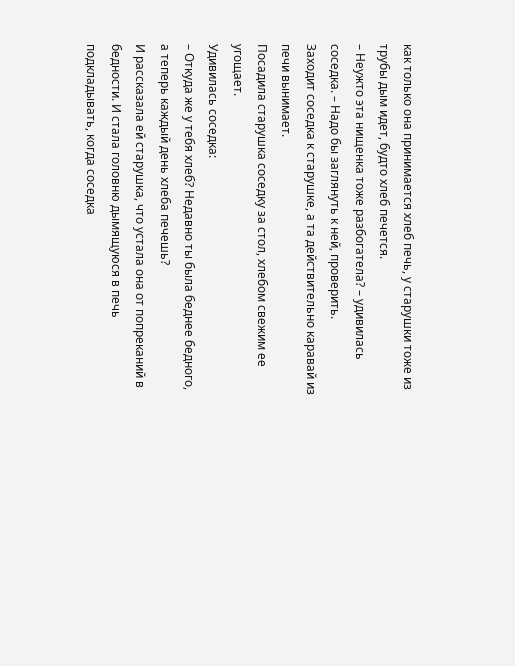как только она принимается хлеб печь, у старушки тоже из трубы дым идет, будто хлеб печется.
– Неужто эта нищенка тоже разбогатела? – удивилась соседка. – Надо бы заглянуть к ней, проверить.
Заходит соседка к старушке, а та действительно каравай из печи вынимает.
Посадила старушка соседку за стол, хлебом свежим ее угощает.
Удивилась соседка:
– Откуда же у тебя хлеб? Недавно ты была беднее бедного, а теперь каждый день хлеба печешь?
И рассказала ей старушка, что устала она от попреканий в бедности. И стала головню дымящуюся в печь подкладывать, когда соседка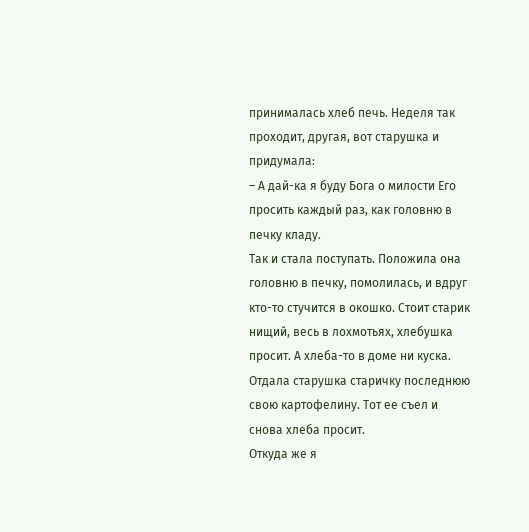принималась хлеб печь. Неделя так проходит, другая, вот старушка и придумала:
– А дай-ка я буду Бога о милости Его просить каждый раз, как головню в печку кладу.
Так и стала поступать. Положила она головню в печку, помолилась, и вдруг кто-то стучится в окошко. Стоит старик нищий, весь в лохмотьях, хлебушка просит. А хлеба-то в доме ни куска. Отдала старушка старичку последнюю свою картофелину. Тот ее съел и снова хлеба просит.
Откуда же я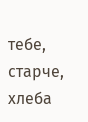тебе, старче, хлеба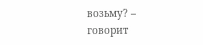возьму? – говорит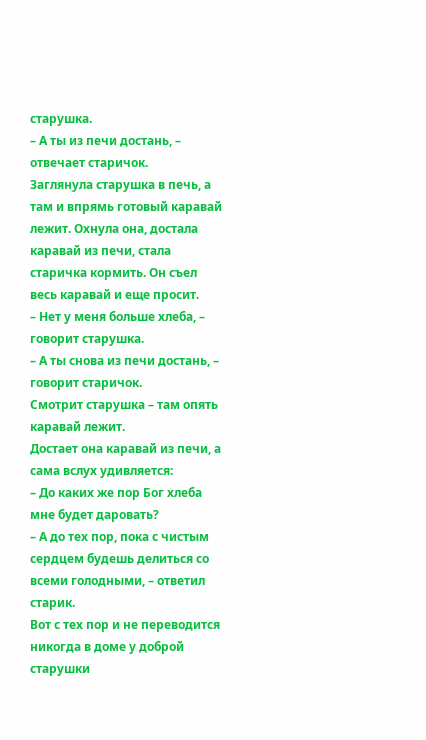старушка.
– А ты из печи достань, – отвечает старичок.
Заглянула старушка в печь, а там и впрямь готовый каравай лежит. Охнула она, достала каравай из печи, стала старичка кормить. Он съел весь каравай и еще просит.
– Нет у меня больше хлеба, – говорит старушка.
– А ты снова из печи достань, – говорит старичок.
Смотрит старушка – там опять каравай лежит.
Достает она каравай из печи, а сама вслух удивляется:
– До каких же пор Бог хлеба мне будет даровать?
– А до тех пор, пока с чистым сердцем будешь делиться со всеми голодными, – ответил старик.
Вот с тех пор и не переводится никогда в доме у доброй старушки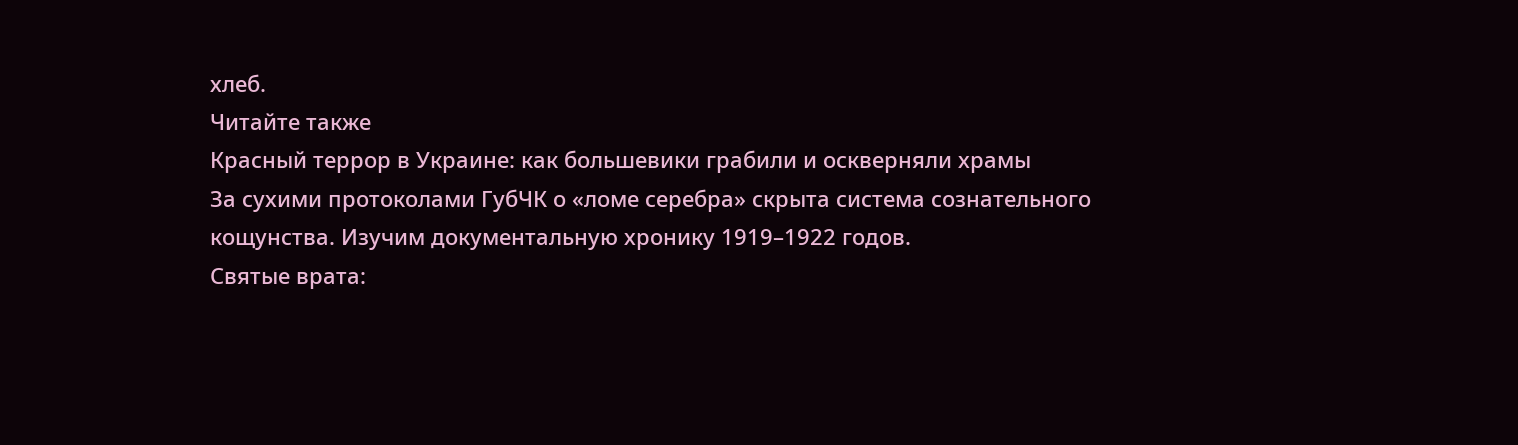хлеб.
Читайте также
Красный террор в Украине: как большевики грабили и оскверняли храмы
За сухими протоколами ГубЧК о «ломе серебра» скрыта система сознательного кощунства. Изучим документальную хронику 1919–1922 годов.
Святые врата: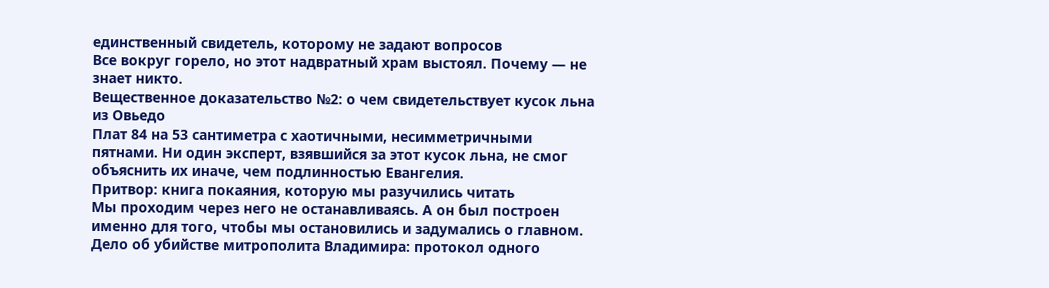единственный свидетель, которому не задают вопросов
Все вокруг горело, но этот надвратный храм выстоял. Почему — не знает никто.
Вещественное доказательство №2: о чем свидетельствует кусок льна из Овьедо
Плат 84 на 53 сантиметра с хаотичными, несимметричными пятнами. Ни один эксперт, взявшийся за этот кусок льна, не смог объяснить их иначе, чем подлинностью Евангелия.
Притвор: книга покаяния, которую мы разучились читать
Мы проходим через него не останавливаясь. А он был построен именно для того, чтобы мы остановились и задумались о главном.
Дело об убийстве митрополита Владимира: протокол одного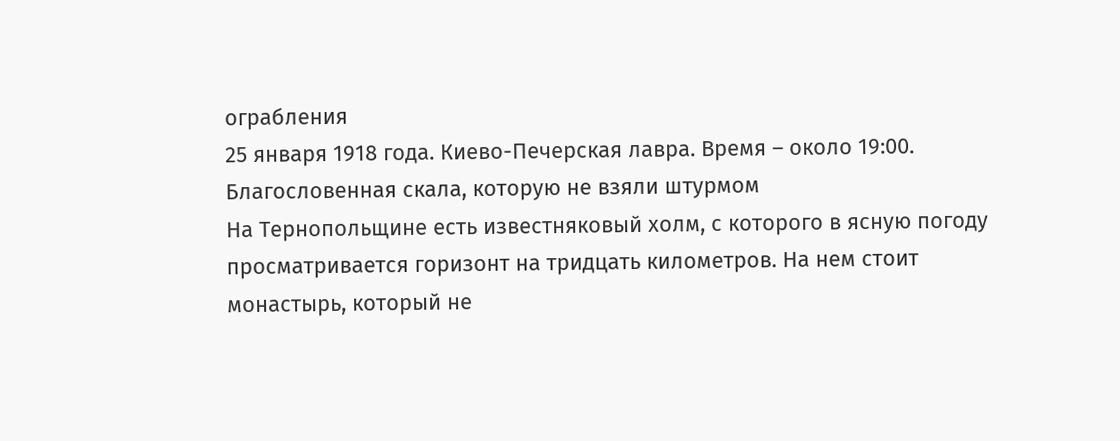ограбления
25 января 1918 года. Киево-Печерская лавра. Время – около 19:00.
Благословенная скала, которую не взяли штурмом
На Тернопольщине есть известняковый холм, с которого в ясную погоду просматривается горизонт на тридцать километров. На нем стоит монастырь, который не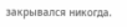закрывался никогда.